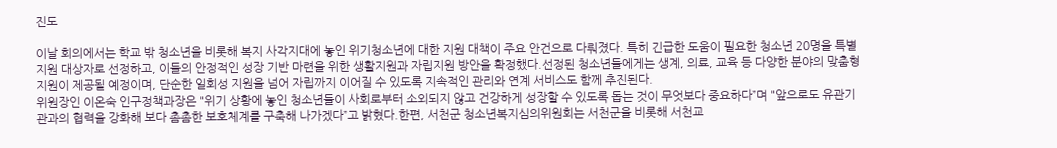진도

이날 회의에서는 학교 밖 청소년을 비롯해 복지 사각지대에 놓인 위기청소년에 대한 지원 대책이 주요 안건으로 다뤄졌다. 특히 긴급한 도움이 필요한 청소년 20명을 특별지원 대상자로 선정하고, 이들의 안정적인 성장 기반 마련을 위한 생활지원과 자립지원 방안을 확정했다.선정된 청소년들에게는 생계, 의료, 교육 등 다양한 분야의 맞춤형 지원이 제공될 예정이며, 단순한 일회성 지원을 넘어 자립까지 이어질 수 있도록 지속적인 관리와 연계 서비스도 함께 추진된다.
위원장인 이온숙 인구정책과장은 "위기 상황에 놓인 청소년들이 사회로부터 소외되지 않고 건강하게 성장할 수 있도록 돕는 것이 무엇보다 중요하다”며 "앞으로도 유관기관과의 협력을 강화해 보다 촘촘한 보호체계를 구축해 나가겠다”고 밝혔다.한편, 서천군 청소년복지심의위원회는 서천군을 비롯해 서천교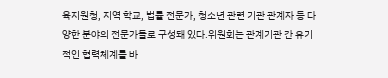육지원청, 지역 학교, 법률 전문가, 청소년 관련 기관 관계자 등 다양한 분야의 전문가들로 구성돼 있다.위원회는 관계기관 간 유기적인 협력체계를 바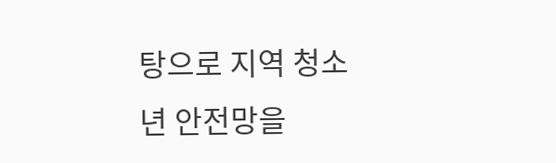탕으로 지역 청소년 안전망을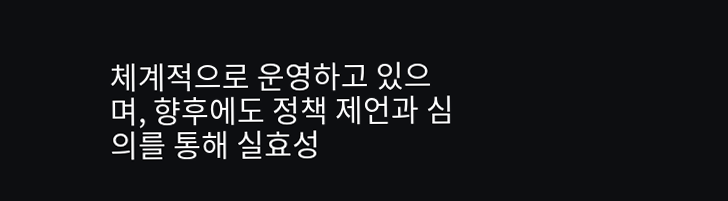체계적으로 운영하고 있으며, 향후에도 정책 제언과 심의를 통해 실효성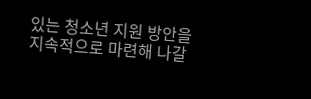있는 청소년 지원 방안을 지속적으로 마련해 나갈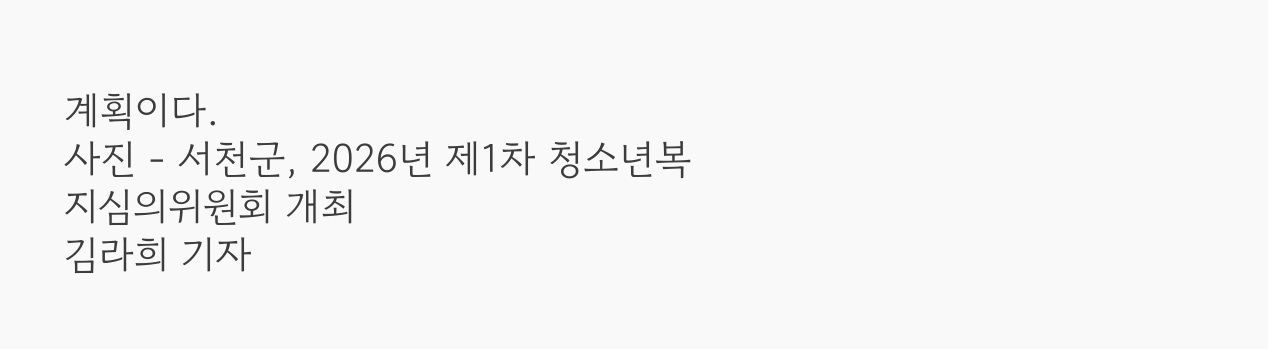계획이다.
사진 - 서천군, 2026년 제1차 청소년복지심의위원회 개최
김라희 기자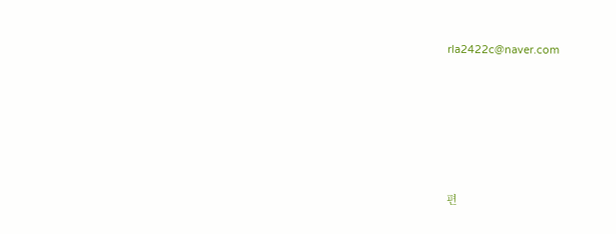rla2422c@naver.com






편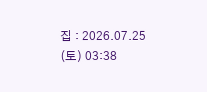집 : 2026.07.25 (토) 03:38